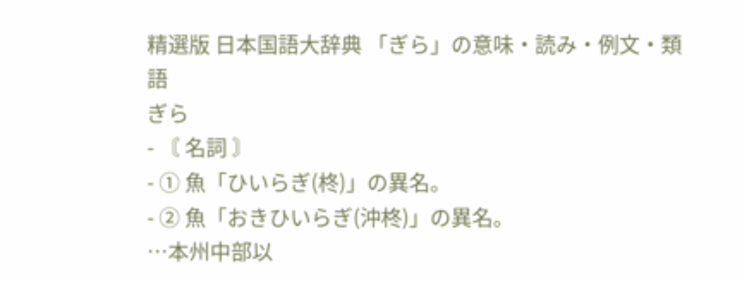精選版 日本国語大辞典 「ぎら」の意味・読み・例文・類語
ぎら
- 〘 名詞 〙
- ① 魚「ひいらぎ(柊)」の異名。
- ② 魚「おきひいらぎ(沖柊)」の異名。
…本州中部以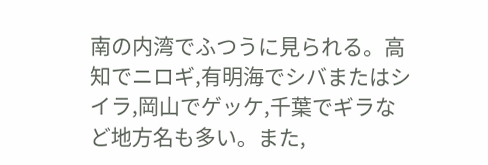南の内湾でふつうに見られる。高知でニロギ,有明海でシバまたはシイラ,岡山でゲッケ,千葉でギラなど地方名も多い。また,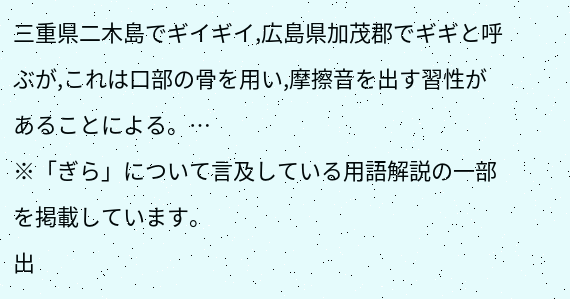三重県二木島でギイギイ,広島県加茂郡でギギと呼ぶが,これは口部の骨を用い,摩擦音を出す習性があることによる。…
※「ぎら」について言及している用語解説の一部を掲載しています。
出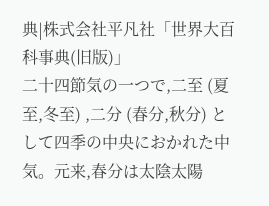典|株式会社平凡社「世界大百科事典(旧版)」
二十四節気の一つで,二至 (夏至,冬至) ,二分 (春分,秋分) として四季の中央におかれた中気。元来,春分は太陰太陽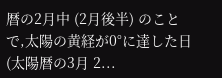暦の2月中 (2月後半) のことで,太陽の黄経が0°に達した日 (太陽暦の3月 2...